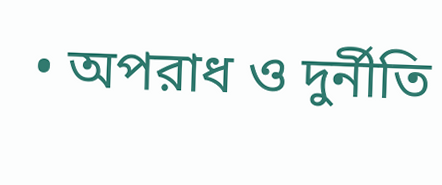• অপরাধ ও দুর্নীতি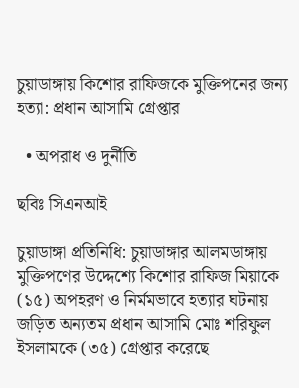চুয়াডাঙ্গায় কিশোর রাফিজকে মুক্তিপনের জন্য হত্যা: প্রধান আসামি গ্রেপ্তার

  • অপরাধ ও দুর্নীতি

ছবিঃ সিএনআই

চুয়াডাঙ্গা প্রতিনিধি: চুয়াডাঙ্গার আলমডাঙ্গায় মুক্তিপণের উদ্দেশ্যে কিশোর রাফিজ মিয়াকে (১৫) অপহরণ ও নির্মমভাবে হত্যার ঘটনায় জড়িত অন্যতম প্রধান আসামি মোঃ শরিফুল ইসলামকে (৩৫) গ্রেপ্তার করেছে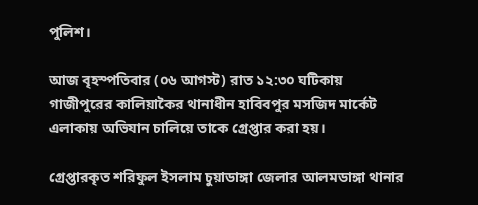পুলিশ।

আজ বৃহস্পতিবার (০৬ আগস্ট) রাত ১২:৩০ ঘটিকায় গাজীপুরের কালিয়াকৈর থানাধীন হাবিবপুর মসজিদ মার্কেট এলাকায় অভিযান চালিয়ে তাকে গ্রেপ্তার করা হয়।

গ্রেপ্তারকৃত শরিফুল ইসলাম চুয়াডাঙ্গা জেলার আলমডাঙ্গা থানার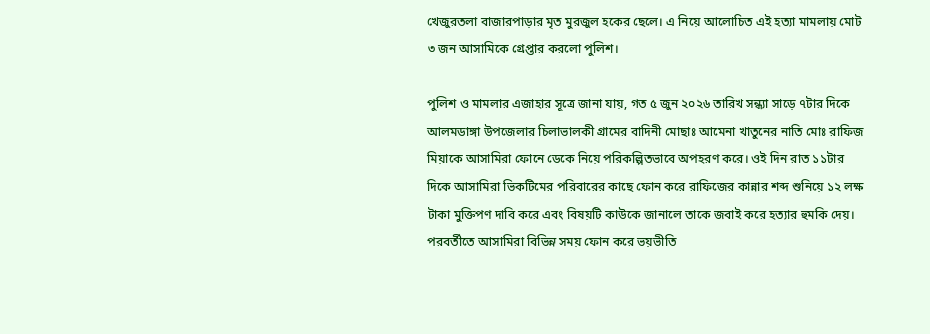খেজুরতলা বাজারপাড়ার মৃত মুরজুল হকের ছেলে। এ নিয়ে আলোচিত এই হত্যা মামলায় মোট ৩ জন আসামিকে গ্রেপ্তার করলো পুলিশ।

পুলিশ ও মামলার এজাহার সূত্রে জানা যায়, গত ৫ জুন ২০২৬ তারিখ সন্ধ্যা সাড়ে ৭টার দিকে আলমডাঙ্গা উপজেলার চিলাভালকী গ্রামের বাদিনী মোছাঃ আমেনা খাতুনের নাতি মোঃ রাফিজ মিয়াকে আসামিরা ফোনে ডেকে নিয়ে পরিকল্পিতভাবে অপহরণ করে। ওই দিন রাত ১১টার দিকে আসামিরা ভিকটিমের পরিবারের কাছে ফোন করে রাফিজের কান্নার শব্দ শুনিয়ে ১২ লক্ষ টাকা মুক্তিপণ দাবি করে এবং বিষয়টি কাউকে জানালে তাকে জবাই করে হত্যার হুমকি দেয়। পরবর্তীতে আসামিরা বিভিন্ন সময় ফোন করে ভয়ভীতি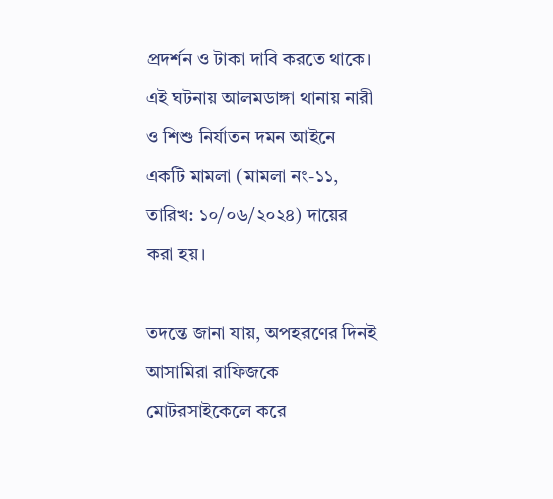প্রদর্শন ও টাকা দাবি করতে থাকে। এই ঘটনায় আলমডাঙ্গা থানায় নারী ও শিশু নির্যাতন দমন আইনে একটি মামলা (মামলা নং-১১, তারিখ: ১০/০৬/২০২৪) দায়ের করা হয়।

তদন্তে জানা যায়, অপহরণের দিনই আসামিরা রাফিজকে মোটরসাইকেলে করে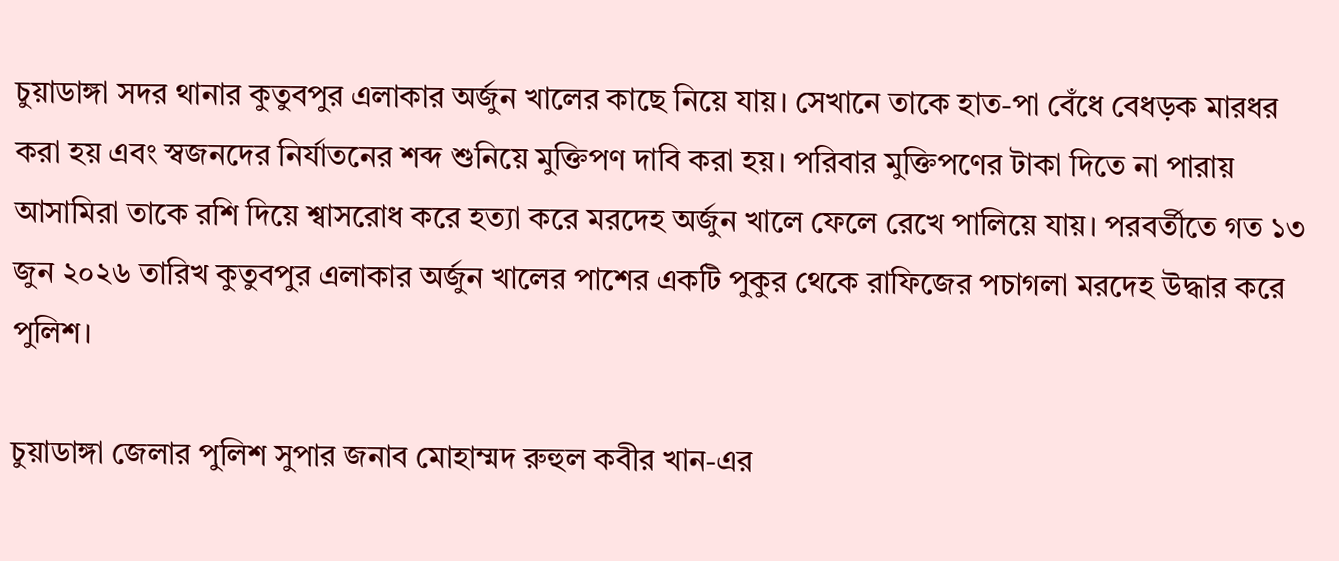চুয়াডাঙ্গা সদর থানার কুতুবপুর এলাকার অর্জুন খালের কাছে নিয়ে যায়। সেখানে তাকে হাত-পা বেঁধে বেধড়ক মারধর করা হয় এবং স্বজনদের নির্যাতনের শব্দ শুনিয়ে মুক্তিপণ দাবি করা হয়। পরিবার মুক্তিপণের টাকা দিতে না পারায় আসামিরা তাকে রশি দিয়ে শ্বাসরোধ করে হত্যা করে মরদেহ অর্জুন খালে ফেলে রেখে পালিয়ে যায়। পরবর্তীতে গত ১৩ জুন ২০২৬ তারিখ কুতুবপুর এলাকার অর্জুন খালের পাশের একটি পুকুর থেকে রাফিজের পচাগলা মরদেহ উদ্ধার করে পুলিশ।

চুয়াডাঙ্গা জেলার পুলিশ সুপার জনাব মোহাম্মদ রুহুল কবীর খান-এর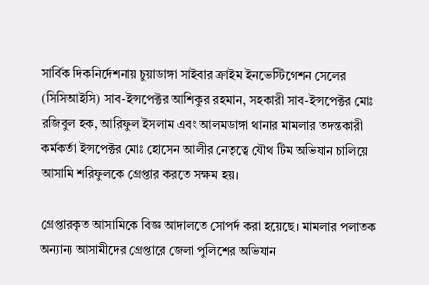সার্বিক দিকনির্দেশনায় চুয়াডাঙ্গা সাইবার ক্রাইম ইনভেস্টিগেশন সেলের (সিসিআইসি) সাব-ইন্সপেক্টর আশিকুর রহমান, সহকারী সাব-ইন্সপেক্টর মোঃ রজিবুল হক, আরিফুল ইসলাম এবং আলমডাঙ্গা থানার মামলার তদন্তকারী কর্মকর্তা ইন্সপেক্টর মোঃ হোসেন আলীর নেতৃত্বে যৌথ টিম অভিযান চালিয়ে আসামি শরিফুলকে গ্রেপ্তার করতে সক্ষম হয়।

গ্রেপ্তারকৃত আসামিকে বিজ্ঞ আদালতে সোপর্দ করা হয়েছে। মামলার পলাতক অন্যান্য আসামীদের গ্রেপ্তারে জেলা পুলিশের অভিযান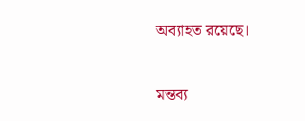অব্যাহত রয়েছে।

মন্তব্য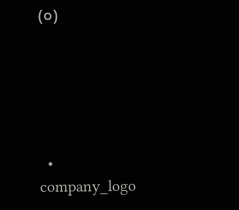(০)





  • company_logo